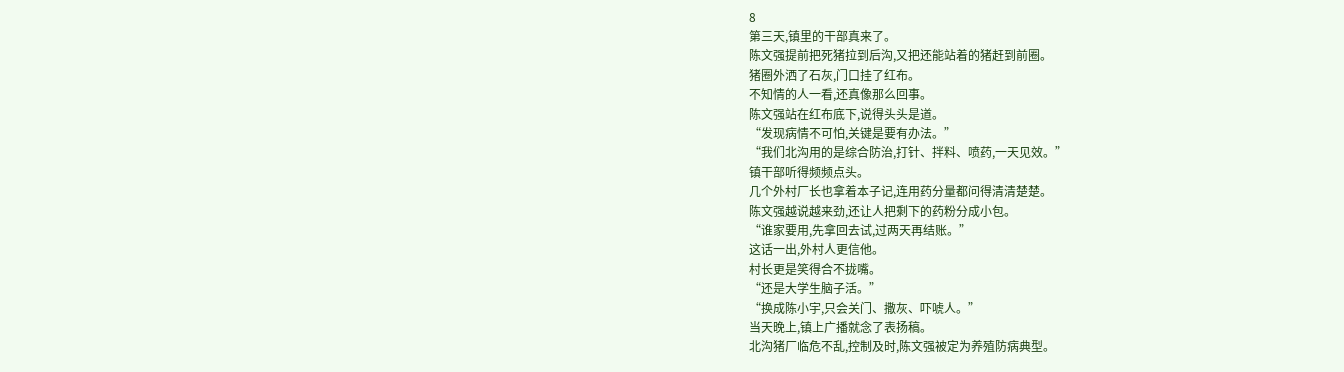8
第三天,镇里的干部真来了。
陈文强提前把死猪拉到后沟,又把还能站着的猪赶到前圈。
猪圈外洒了石灰,门口挂了红布。
不知情的人一看,还真像那么回事。
陈文强站在红布底下,说得头头是道。
“发现病情不可怕,关键是要有办法。”
“我们北沟用的是综合防治,打针、拌料、喷药,一天见效。”
镇干部听得频频点头。
几个外村厂长也拿着本子记,连用药分量都问得清清楚楚。
陈文强越说越来劲,还让人把剩下的药粉分成小包。
“谁家要用,先拿回去试,过两天再结账。”
这话一出,外村人更信他。
村长更是笑得合不拢嘴。
“还是大学生脑子活。”
“换成陈小宇,只会关门、撒灰、吓唬人。”
当天晚上,镇上广播就念了表扬稿。
北沟猪厂临危不乱,控制及时,陈文强被定为养殖防病典型。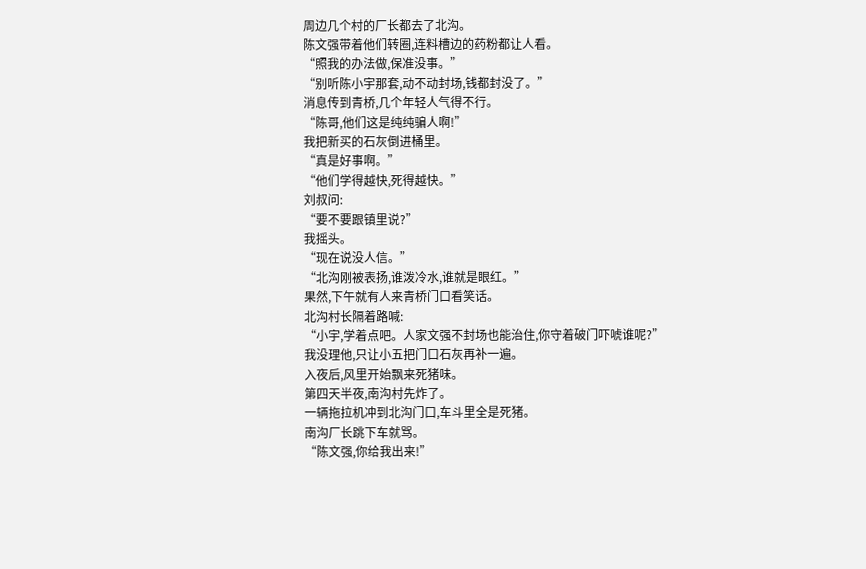周边几个村的厂长都去了北沟。
陈文强带着他们转圈,连料槽边的药粉都让人看。
“照我的办法做,保准没事。”
“别听陈小宇那套,动不动封场,钱都封没了。”
消息传到青桥,几个年轻人气得不行。
“陈哥,他们这是纯纯骗人啊!”
我把新买的石灰倒进桶里。
“真是好事啊。”
“他们学得越快,死得越快。”
刘叔问:
“要不要跟镇里说?”
我摇头。
“现在说没人信。”
“北沟刚被表扬,谁泼冷水,谁就是眼红。”
果然,下午就有人来青桥门口看笑话。
北沟村长隔着路喊:
“小宇,学着点吧。人家文强不封场也能治住,你守着破门吓唬谁呢?”
我没理他,只让小五把门口石灰再补一遍。
入夜后,风里开始飘来死猪味。
第四天半夜,南沟村先炸了。
一辆拖拉机冲到北沟门口,车斗里全是死猪。
南沟厂长跳下车就骂。
“陈文强,你给我出来!”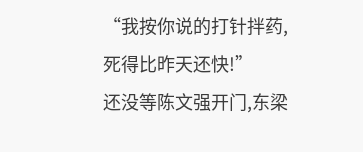“我按你说的打针拌药,死得比昨天还快!”
还没等陈文强开门,东梁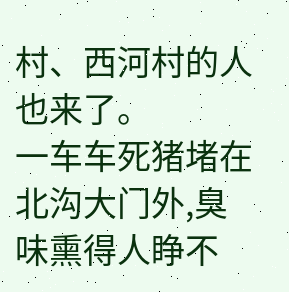村、西河村的人也来了。
一车车死猪堵在北沟大门外,臭味熏得人睁不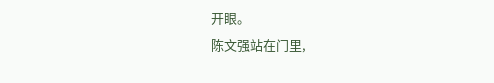开眼。
陈文强站在门里,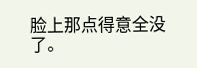脸上那点得意全没了。